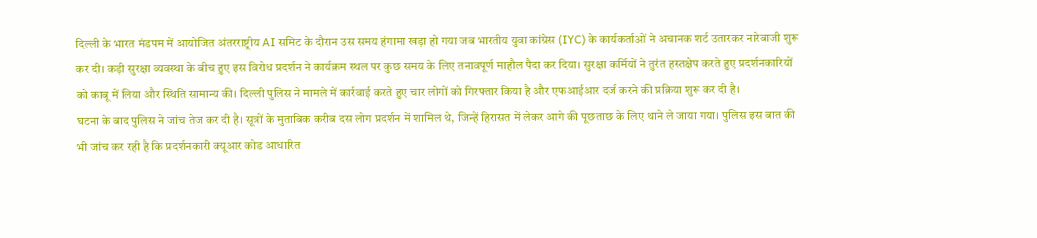दिल्ली के भारत मंडपम में आयोजित अंतरराष्ट्रीय AI समिट के दौरान उस समय हंगामा खड़ा हो गया जब भारतीय युवा कांग्रेस (IYC) के कार्यकर्ताओं ने अचानक शर्ट उतारकर नारेबाजी शुरू कर दी। कड़ी सुरक्षा व्यवस्था के बीच हुए इस विरोध प्रदर्शन ने कार्यक्रम स्थल पर कुछ समय के लिए तनावपूर्ण माहौल पैदा कर दिया। सुरक्षा कर्मियों ने तुरंत हस्तक्षेप करते हुए प्रदर्शनकारियों को काबू में लिया और स्थिति सामान्य की। दिल्ली पुलिस ने मामले में कार्रवाई करते हुए चार लोगों को गिरफ्तार किया है और एफआईआर दर्ज करने की प्रक्रिया शुरू कर दी है।
घटना के बाद पुलिस ने जांच तेज कर दी है। सूत्रों के मुताबिक करीब दस लोग प्रदर्शन में शामिल थे, जिन्हें हिरासत में लेकर आगे की पूछताछ के लिए थाने ले जाया गया। पुलिस इस बात की भी जांच कर रही है कि प्रदर्शनकारी क्यूआर कोड आधारित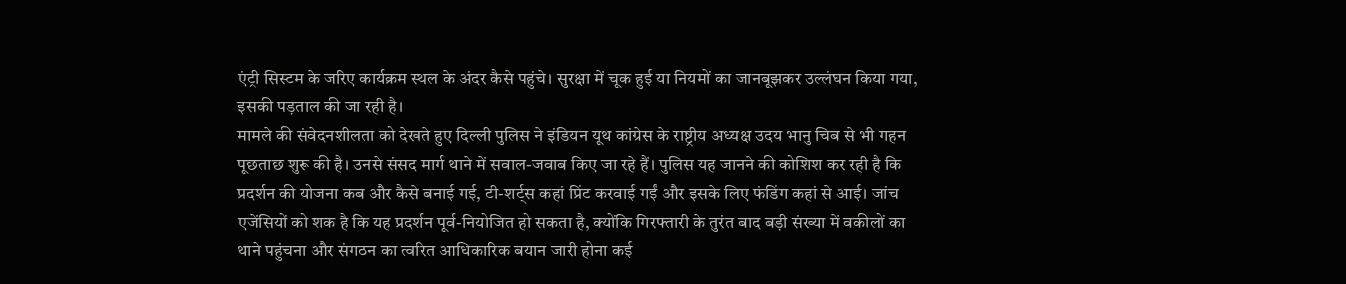एंट्री सिस्टम के जरिए कार्यक्रम स्थल के अंदर कैसे पहुंचे। सुरक्षा में चूक हुई या नियमों का जानबूझकर उल्लंघन किया गया, इसकी पड़ताल की जा रही है।
मामले की संवेदनशीलता को देखते हुए दिल्ली पुलिस ने इंडियन यूथ कांग्रेस के राष्ट्रीय अध्यक्ष उदय भानु चिब से भी गहन पूछताछ शुरू की है। उनसे संसद मार्ग थाने में सवाल-जवाब किए जा रहे हैं। पुलिस यह जानने की कोशिश कर रही है कि प्रदर्शन की योजना कब और कैसे बनाई गई, टी-शर्ट्स कहां प्रिंट करवाई गईं और इसके लिए फंडिंग कहां से आई। जांच एजेंसियों को शक है कि यह प्रदर्शन पूर्व-नियोजित हो सकता है, क्योंकि गिरफ्तारी के तुरंत बाद बड़ी संख्या में वकीलों का थाने पहुंचना और संगठन का त्वरित आधिकारिक बयान जारी होना कई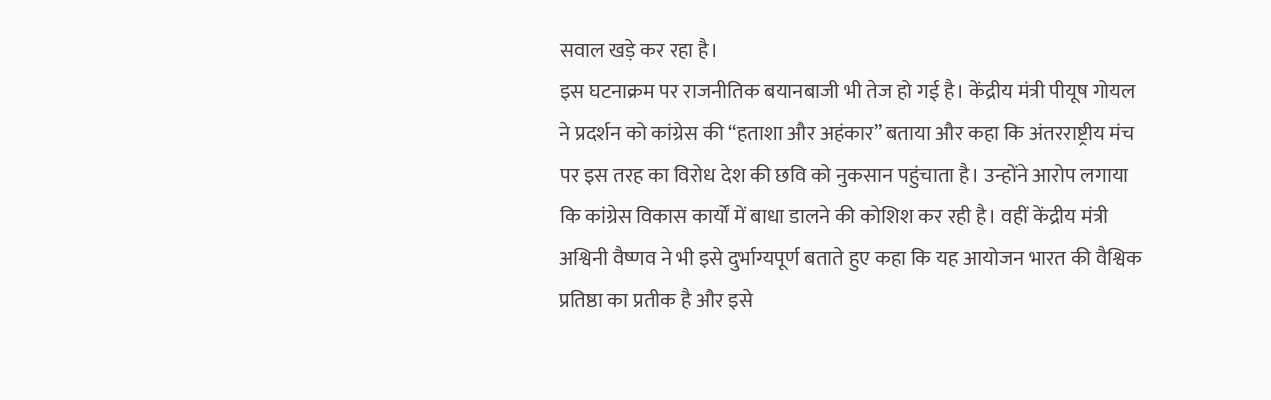सवाल खड़े कर रहा है।
इस घटनाक्रम पर राजनीतिक बयानबाजी भी तेज हो गई है। केंद्रीय मंत्री पीयूष गोयल ने प्रदर्शन को कांग्रेस की “हताशा और अहंकार” बताया और कहा कि अंतरराष्ट्रीय मंच पर इस तरह का विरोध देश की छवि को नुकसान पहुंचाता है। उन्होंने आरोप लगाया कि कांग्रेस विकास कार्यों में बाधा डालने की कोशिश कर रही है। वहीं केंद्रीय मंत्री अश्विनी वैष्णव ने भी इसे दुर्भाग्यपूर्ण बताते हुए कहा कि यह आयोजन भारत की वैश्विक प्रतिष्ठा का प्रतीक है और इसे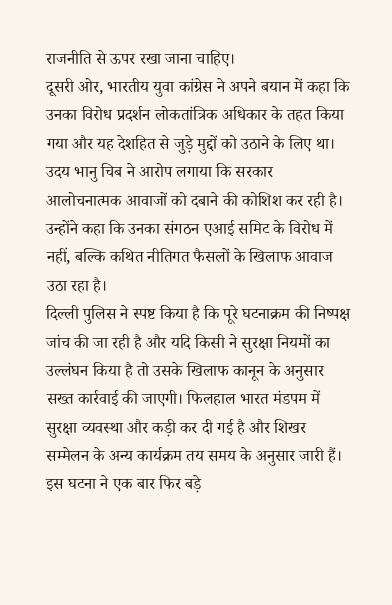राजनीति से ऊपर रखा जाना चाहिए।
दूसरी ओर, भारतीय युवा कांग्रेस ने अपने बयान में कहा कि उनका विरोध प्रदर्शन लोकतांत्रिक अधिकार के तहत किया गया और यह देशहित से जुड़े मुद्दों को उठाने के लिए था। उदय भानु चिब ने आरोप लगाया कि सरकार आलोचनात्मक आवाजों को दबाने की कोशिश कर रही है। उन्होंने कहा कि उनका संगठन एआई समिट के विरोध में नहीं, बल्कि कथित नीतिगत फैसलों के खिलाफ आवाज उठा रहा है।
दिल्ली पुलिस ने स्पष्ट किया है कि पूरे घटनाक्रम की निष्पक्ष जांच की जा रही है और यदि किसी ने सुरक्षा नियमों का उल्लंघन किया है तो उसके खिलाफ कानून के अनुसार सख्त कार्रवाई की जाएगी। फिलहाल भारत मंडपम में सुरक्षा व्यवस्था और कड़ी कर दी गई है और शिखर सम्मेलन के अन्य कार्यक्रम तय समय के अनुसार जारी हैं। इस घटना ने एक बार फिर बड़े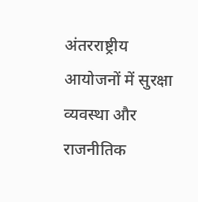अंतरराष्ट्रीय आयोजनों में सुरक्षा व्यवस्था और राजनीतिक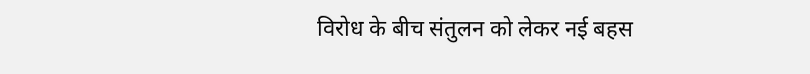विरोध के बीच संतुलन को लेकर नई बहस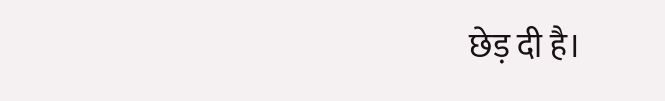छेड़ दी है।